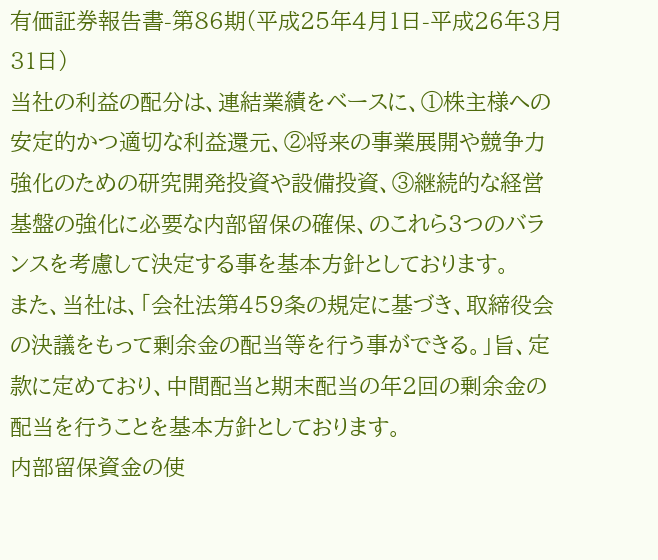有価証券報告書-第86期(平成25年4月1日-平成26年3月31日)
当社の利益の配分は、連結業績をベースに、①株主様への安定的かつ適切な利益還元、②将来の事業展開や競争力強化のための研究開発投資や設備投資、③継続的な経営基盤の強化に必要な内部留保の確保、のこれら3つのバランスを考慮して決定する事を基本方針としております。
また、当社は、「会社法第459条の規定に基づき、取締役会の決議をもって剰余金の配当等を行う事ができる。」旨、定款に定めており、中間配当と期末配当の年2回の剰余金の配当を行うことを基本方針としております。
内部留保資金の使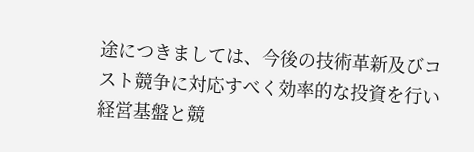途につきましては、今後の技術革新及びコスト競争に対応すべく効率的な投資を行い経営基盤と競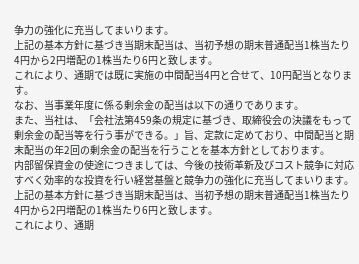争力の強化に充当してまいります。
上記の基本方針に基づき当期末配当は、当初予想の期末普通配当1株当たり4円から2円増配の1株当たり6円と致します。
これにより、通期では既に実施の中間配当4円と合せて、10円配当となります。
なお、当事業年度に係る剰余金の配当は以下の通りであります。
また、当社は、「会社法第459条の規定に基づき、取締役会の決議をもって剰余金の配当等を行う事ができる。」旨、定款に定めており、中間配当と期末配当の年2回の剰余金の配当を行うことを基本方針としております。
内部留保資金の使途につきましては、今後の技術革新及びコスト競争に対応すべく効率的な投資を行い経営基盤と競争力の強化に充当してまいります。
上記の基本方針に基づき当期末配当は、当初予想の期末普通配当1株当たり4円から2円増配の1株当たり6円と致します。
これにより、通期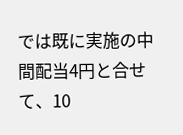では既に実施の中間配当4円と合せて、10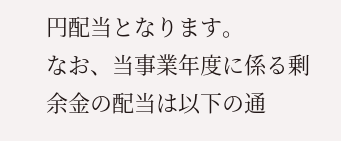円配当となります。
なお、当事業年度に係る剰余金の配当は以下の通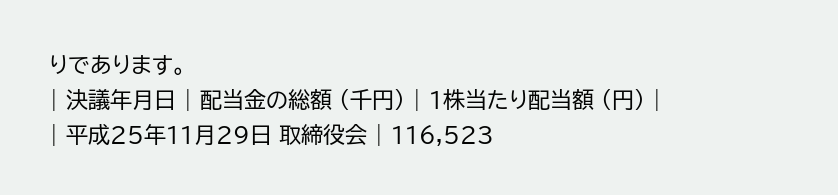りであります。
| 決議年月日 | 配当金の総額 (千円) | 1株当たり配当額 (円) |
| 平成25年11月29日 取締役会 | 116,523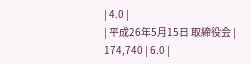| 4.0 |
| 平成26年5月15日 取締役会 | 174,740 | 6.0 |